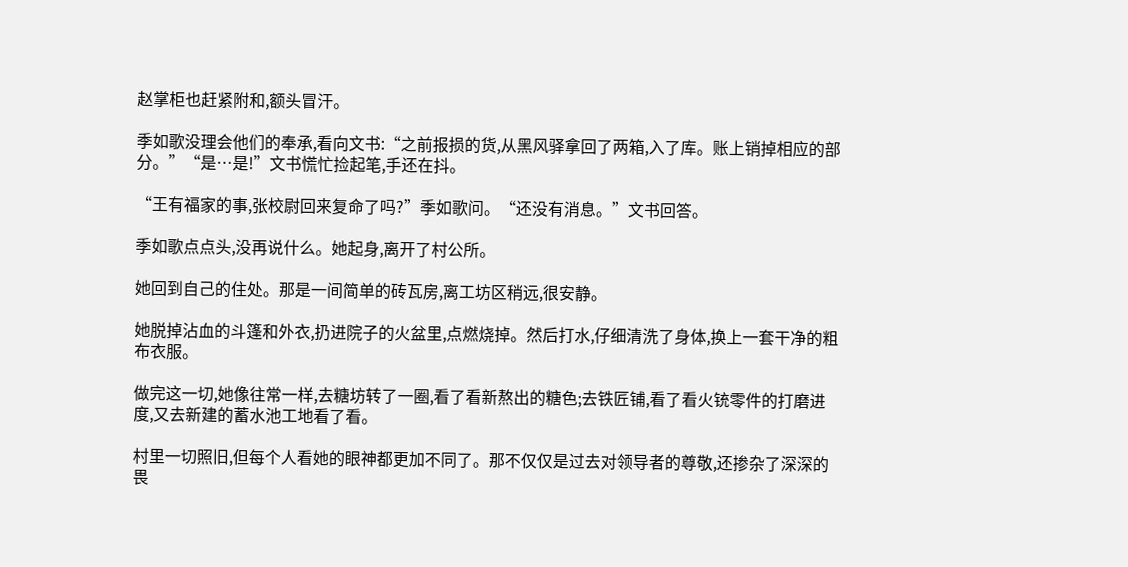赵掌柜也赶紧附和,额头冒汗。

季如歌没理会他们的奉承,看向文书:“之前报损的货,从黑风驿拿回了两箱,入了库。账上销掉相应的部分。”“是…是!”文书慌忙捡起笔,手还在抖。

“王有福家的事,张校尉回来复命了吗?”季如歌问。“还没有消息。”文书回答。

季如歌点点头,没再说什么。她起身,离开了村公所。

她回到自己的住处。那是一间简单的砖瓦房,离工坊区稍远,很安静。

她脱掉沾血的斗篷和外衣,扔进院子的火盆里,点燃烧掉。然后打水,仔细清洗了身体,换上一套干净的粗布衣服。

做完这一切,她像往常一样,去糖坊转了一圈,看了看新熬出的糖色;去铁匠铺,看了看火铳零件的打磨进度,又去新建的蓄水池工地看了看。

村里一切照旧,但每个人看她的眼神都更加不同了。那不仅仅是过去对领导者的尊敬,还掺杂了深深的畏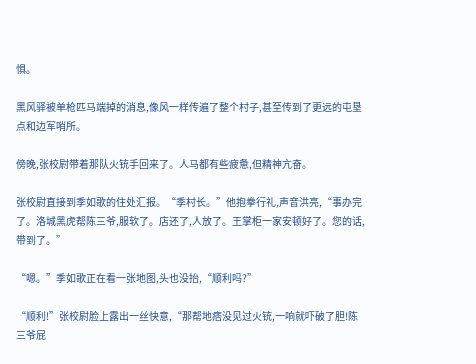惧。

黑风驿被单枪匹马端掉的消息,像风一样传遍了整个村子,甚至传到了更远的屯垦点和边军哨所。

傍晚,张校尉带着那队火铳手回来了。人马都有些疲惫,但精神亢奋。

张校尉直接到季如歌的住处汇报。“季村长。”他抱拳行礼,声音洪亮,“事办完了。洛城黑虎帮陈三爷,服软了。店还了,人放了。王掌柜一家安顿好了。您的话,带到了。”

“嗯。”季如歌正在看一张地图,头也没抬,“顺利吗?”

“顺利!”张校尉脸上露出一丝快意,“那帮地痞没见过火铳,一响就吓破了胆!陈三爷屁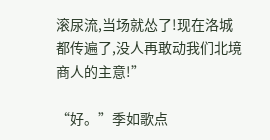滚尿流,当场就怂了!现在洛城都传遍了,没人再敢动我们北境商人的主意!”

“好。”季如歌点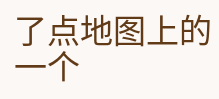了点地图上的一个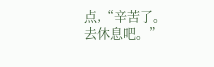点,“辛苦了。去休息吧。”